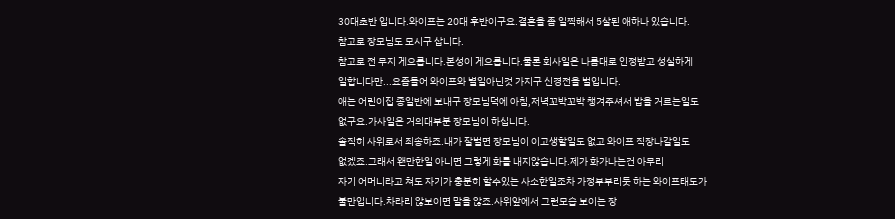30대초반 입니다.와이프는 20대 후반이구요.결혼을 좀 일찍해서 5살된 애하나 있습니다.
참고로 장모님도 모시구 삽니다.
참고로 전 무지 게으릅니다.본성이 게으릅니다.물론 회사일은 나름대로 인정받고 성실하게
일합니다만...요즘들어 와이프와 별일아닌것 가지구 신경전을 벌입니다.
애는 어린이집 종일반에 보내구 장모님덕에 아침,저녁꼬박꼬박 챙겨주셔서 밥을 거르는일도
없구요.가사일은 거의대부분 장모님이 하십니다.
솔직히 사위로서 죄송하죠.내가 잘벌면 장모님이 이고생할일도 없고 와이프 직장나갈일도
없겠죠.그래서 왠만한일 아니면 그렇게 화를 내지않습니다.제가 화가나는건 아무리
자기 어머니라고 쳐도 자기가 충분히 할수있는 사소한일조차 가정부부리듯 하는 와이프태도가
불만입니다.차라리 않보이면 말을 않죠.사위앞에서 그런모습 보이는 장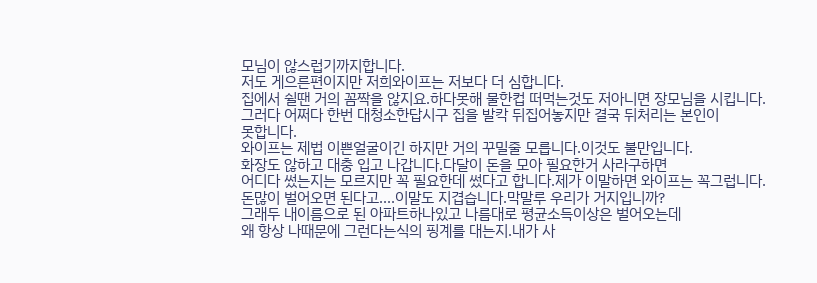모님이 않스럽기까지합니다.
저도 게으른편이지만 저희와이프는 저보다 더 심합니다.
집에서 쉴땐 거의 꼼짝을 않지요.하다못해 물한컵 떠먹는것도 저아니면 장모님을 시킵니다.
그러다 어쩌다 한번 대청소한답시구 집을 발칵 뒤집어놓지만 결국 뒤처리는 본인이
못합니다.
와이프는 제법 이쁜얼굴이긴 하지만 거의 꾸밀줄 모릅니다.이것도 불만입니다.
화장도 않하고 대충 입고 나갑니다.다달이 돈을 모아 필요한거 사라구하면
어디다 썼는지는 모르지만 꼭 필요한데 썼다고 합니다.제가 이말하면 와이프는 꼭그럽니다.
돈많이 벌어오면 된다고....이말도 지겹습니다.막말루 우리가 거지입니까?
그래두 내이름으로 된 아파트하나있고 나름대로 평균소득이상은 벌어오는데
왜 항상 나때문에 그런다는식의 핑계를 대는지.내가 사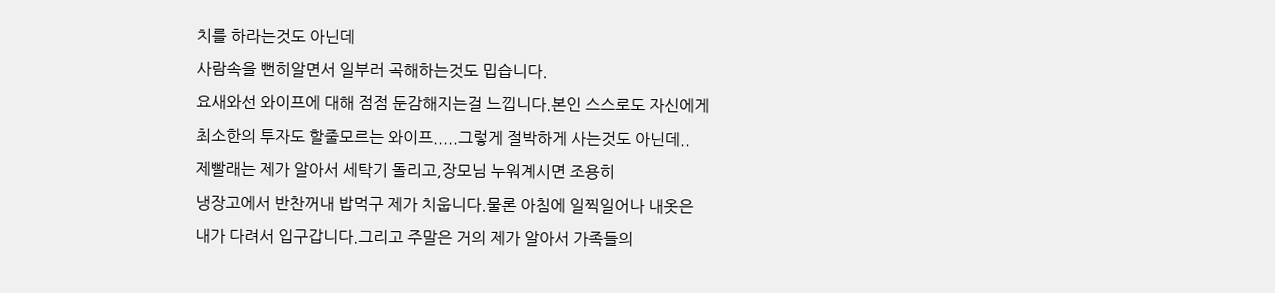치를 하라는것도 아닌데
사람속을 뻔히알면서 일부러 곡해하는것도 밉습니다.
요새와선 와이프에 대해 점점 둔감해지는걸 느낍니다.본인 스스로도 자신에게
최소한의 투자도 할줄모르는 와이프.....그렇게 절박하게 사는것도 아닌데..
제빨래는 제가 알아서 세탁기 돌리고,장모님 누워계시면 조용히
냉장고에서 반찬꺼내 밥먹구 제가 치웁니다.물론 아침에 일찍일어나 내옷은
내가 다려서 입구갑니다.그리고 주말은 거의 제가 알아서 가족들의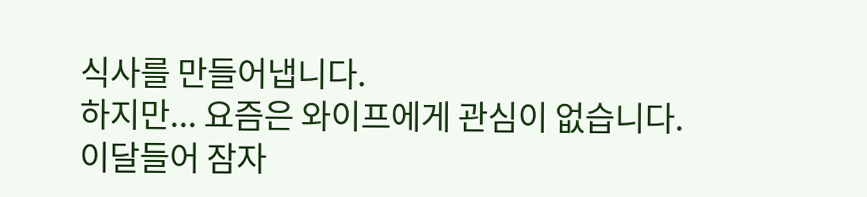식사를 만들어냅니다.
하지만... 요즘은 와이프에게 관심이 없습니다.
이달들어 잠자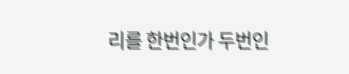리를 한번인가 두번인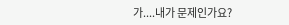가....내가 문제인가요?